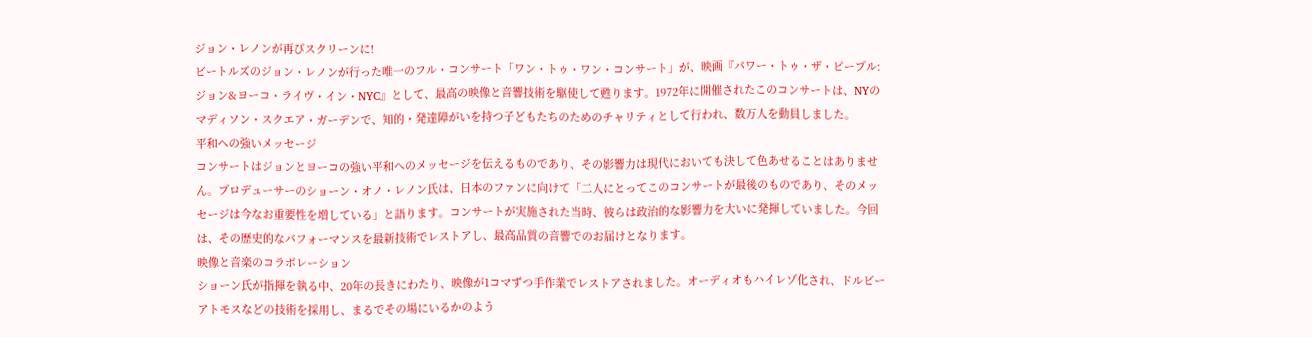ジョン・レノンが再びスクリーンに!
ビートルズのジョン・レノンが行った唯一のフル・コンサート「ワン・トゥ・ワン・コンサート」が、映画『パワー・トゥ・ザ・ピープル:ジョン&ヨーコ・ライヴ・イン・NYC』として、最高の映像と音響技術を駆使して甦ります。1972年に開催されたこのコンサートは、NYのマディソン・スクエア・ガーデンで、知的・発達障がいを持つ子どもたちのためのチャリティとして行われ、数万人を動員しました。
平和への強いメッセージ
コンサートはジョンとヨーコの強い平和へのメッセージを伝えるものであり、その影響力は現代においても決して色あせることはありません。プロデューサーのショーン・オノ・レノン氏は、日本のファンに向けて「二人にとってこのコンサートが最後のものであり、そのメッセージは今なお重要性を増している」と語ります。コンサートが実施された当時、彼らは政治的な影響力を大いに発揮していました。今回は、その歴史的なパフォーマンスを最新技術でレストアし、最高品質の音響でのお届けとなります。
映像と音楽のコラボレーション
ショーン氏が指揮を執る中、20年の長きにわたり、映像が1コマずつ手作業でレストアされました。オーディオもハイレゾ化され、ドルビーアトモスなどの技術を採用し、まるでその場にいるかのよう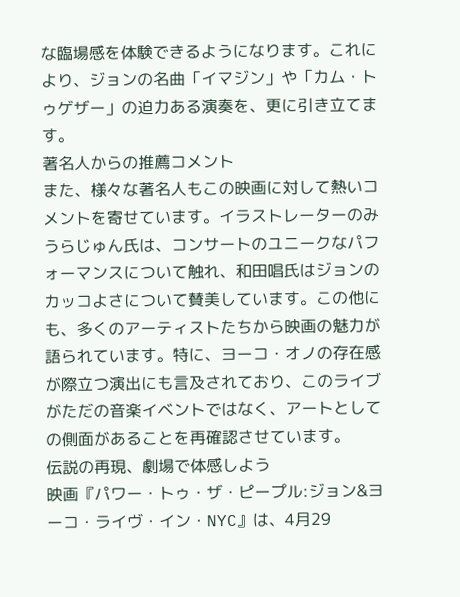な臨場感を体験できるようになります。これにより、ジョンの名曲「イマジン」や「カム・トゥゲザー」の迫力ある演奏を、更に引き立てます。
著名人からの推薦コメント
また、様々な著名人もこの映画に対して熱いコメントを寄せています。イラストレーターのみうらじゅん氏は、コンサートのユニークなパフォーマンスについて触れ、和田唱氏はジョンのカッコよさについて賛美しています。この他にも、多くのアーティストたちから映画の魅力が語られています。特に、ヨーコ・オノの存在感が際立つ演出にも言及されており、このライブがただの音楽イベントではなく、アートとしての側面があることを再確認させています。
伝説の再現、劇場で体感しよう
映画『パワー・トゥ・ザ・ピープル:ジョン&ヨーコ・ライヴ・イン・NYC』は、4月29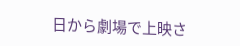日から劇場で上映さ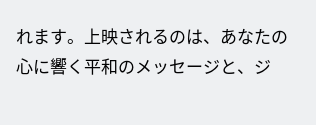れます。上映されるのは、あなたの心に響く平和のメッセージと、ジ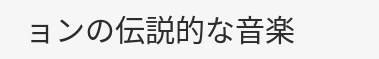ョンの伝説的な音楽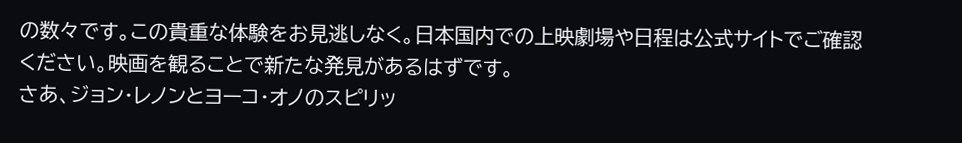の数々です。この貴重な体験をお見逃しなく。日本国内での上映劇場や日程は公式サイトでご確認ください。映画を観ることで新たな発見があるはずです。
さあ、ジョン・レノンとヨーコ・オノのスピリッ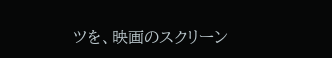ツを、映画のスクリーン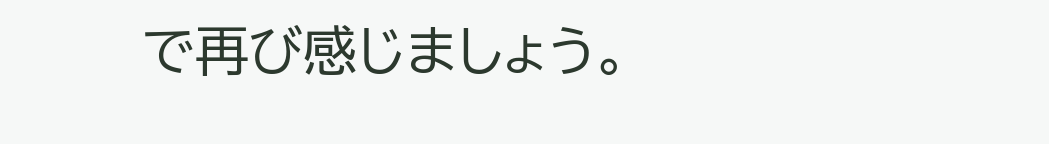で再び感じましょう。